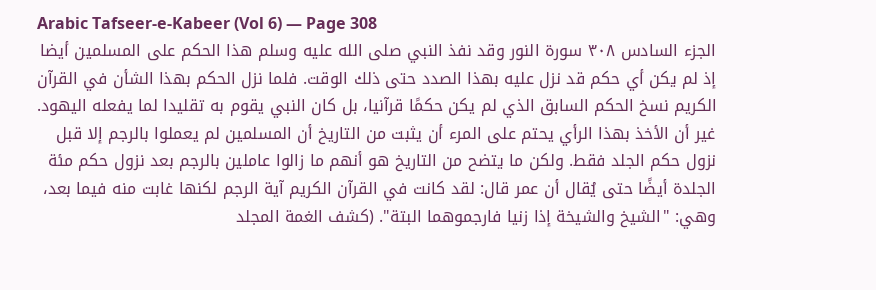Arabic Tafseer-e-Kabeer (Vol 6) — Page 308
الجزء السادس ٣٠٨ سورة النور وقد نفذ النبي صلى الله عليه وسلم هذا الحكم على المسلمين أيضا إذ لم يكن أي حكم قد نزل عليه بهذا الصدد حتى ذلك الوقت. فلما نزل الحكم بهذا الشأن في القرآن الكريم نسخ الحكم السابق الذي لم يكن حكمًا قرآنيا، بل كان النبي يقوم به تقليدا لما يفعله اليهود. غير أن الأخذ بهذا الرأي يحتم على المرء أن يثبت من التاريخ أن المسلمين لم يعملوا بالرجم إلا قبل نزول حكم الجلد فقط. ولكن ما يتضح من التاريخ هو أنهم ما زالوا عاملين بالرجم بعد نزول حكم مئة الجلدة أيضًا حتى يُقال أن عمر قال: لقد كانت في القرآن الكريم آية الرجم لكنها غابت منه فيما بعد، وهي: "الشيخ والشيخة إذا زنيا فارجموهما البتة". (كشف الغمة المجلد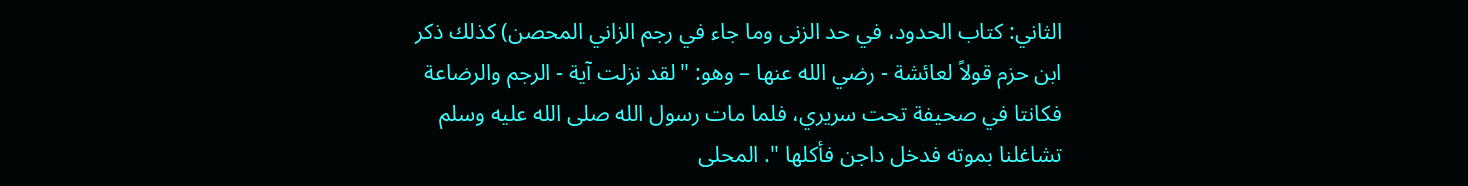الثاني: كتاب الحدود، في حد الزنى وما جاء في رجم الزاني المحصن) كذلك ذكر ابن حزم قولاً لعائشة - رضي الله عنها – وهو: "لقد نزلت آية - الرجم والرضاعة فكانتا في صحيفة تحت سريري، فلما مات رسول الله صلى الله عليه وسلم تشاغلنا بموته فدخل داجن فأكلها ". المحلى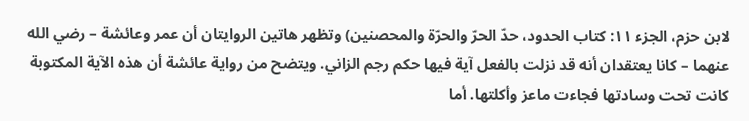لابن حزم، الجزء ١١: كتاب الحدود، حدّ الحرّ والحرّة والمحصنين) وتظهر هاتين الروايتان أن عمر وعائشة – رضي الله عنهما – كانا يعتقدان أنه قد نزلت بالفعل آية فيها حكم رجم الزاني. ويتضح من رواية عائشة أن هذه الآية المكتوبة كانت تحت وسادتها فجاءت ماعز وأكلتها. أما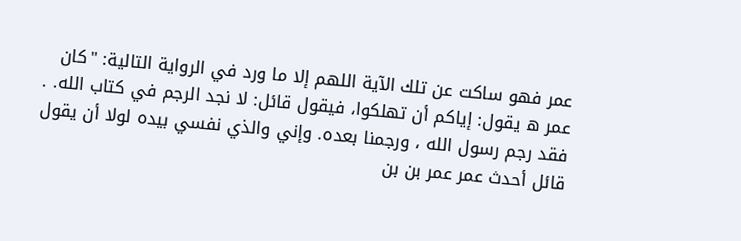عمر فهو ساكت عن تلك الآية اللهم إلا ما ورد في الرواية التالية: "كان عمر ه يقول: إياكم أن تهلكوا، فيقول قائل: لا نجد الرجم في كتاب الله. . فقد رجم رسول الله ، ورجمنا بعده. وإني والذي نفسي بيده لولا أن يقول قائل أحدث عمر عمر بن بن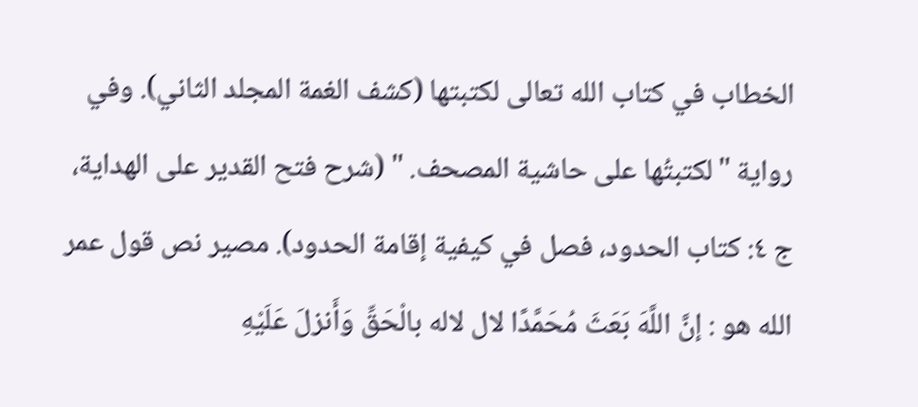الخطاب في كتاب الله تعالى لكتبتها (كشف الغمة المجلد الثاني). وفي رواية "لكتبتُها على حاشية المصحف. " (شرح فتح القدير على الهداية، ج ٤: كتاب الحدود، فصل في كيفية إقامة الحدود). مصير نص قول عمر الله هو : إنَّ اللَّهَ بَعَثَ مُحَمَّدًا لال لاله بالْحَقِّ وَأَنزلَ عَلَيْهِ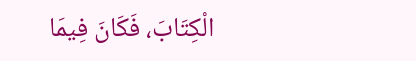الْكِتَابَ، فَكَانَ فِيمَا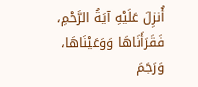أُنزِلَ عَلَيْهِ آيَةُ الرَّحْمِ، فَقَرَأَنَاهَا وَوَعَيْنَاهَا، وَرَجَمَ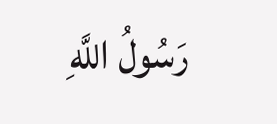رَسُولُ اللَّهِ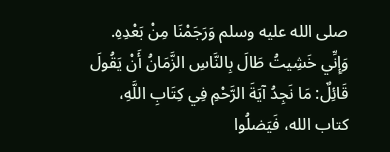صلى الله عليه وسلم وَرَجَمْنَا مِنْ بَعْدِهِ. وَإِنِّي خَشِيتُ طَالَ بِالنَّاسِ الزَّمَانُ أَنْ يَقُولَ قَائِلٌ: مَا نَجِدُ آيَةَ الرَّحْمِ فِي كِتَابِ اللَّهِ، كتاب الله، فَيَضلُوا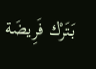بَتَرْك فَرِيضَة